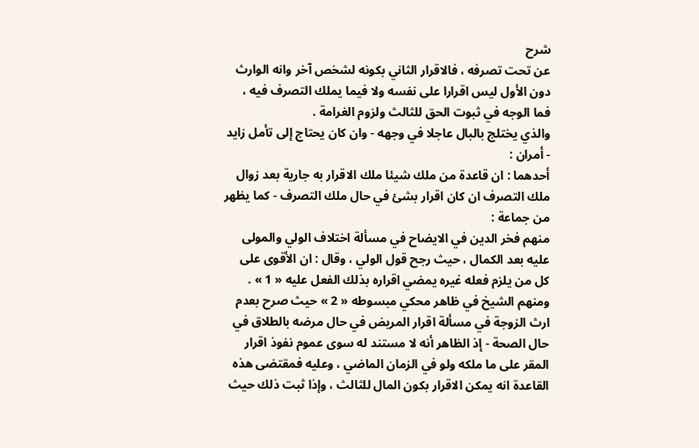شرح
عن تحت تصرفه ، فالاقرار الثاني بكونه لشخص آخر وانه الوارث دون الأول ليس اقرارا على نفسه ولا فيما يملك التصرف فيه ، فما الوجه في ثبوت الحق للثالث ولزوم الغرامة .
والذي يختلج بالبال عاجلا في وجهه - وان كان يحتاج إلى تأمل زايد - أمران :
أحدهما : ان قاعدة من ملك شيئا ملك الاقرار به جارية بعد زوال ملك التصرف ان كان اقرار بشئ في حال ملك التصرف - كما يظهر من جماعة :
منهم فخر الدين في الايضاح في مسألة اختلاف الولي والمولى عليه بعد الكمال ، حيث رجح قول الولي ، وقال : ان الأقوى على كل من يلزم فعله غيره يمضي اقراره بذلك الفعل عليه « 1 » .
ومنهم الشيخ في ظاهر محكي مبسوطه « 2 » حيث صرح بعدم ارث الزوجة في مسألة اقرار المريض في حال مرضه بالطلاق في حال الصحة - إذ الظاهر أنه لا مستند له سوى عموم نفوذ اقرار المقر على ما ملكه ولو في الزمان الماضي ، وعليه فمقتضى هذه القاعدة انه يمكن الاقرار بكون المال للثالث ، وإذا ثبت ذلك حيث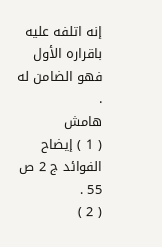إنه اتلفه عليه باقراره الأول فهو الضامن له .
هامش
( 1 ) إيضاح الفوائد ج 2 ص 55 .
( 2 )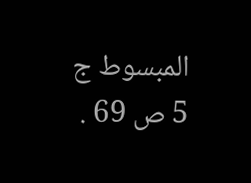المبسوط ج 5 ص 69 .